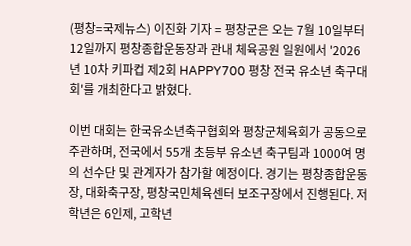(평창=국제뉴스) 이진화 기자 = 평창군은 오는 7월 10일부터 12일까지 평창종합운동장과 관내 체육공원 일원에서 '2026년 10차 키파컵 제2회 HAPPY700 평창 전국 유소년 축구대회'를 개최한다고 밝혔다.

이번 대회는 한국유소년축구협회와 평창군체육회가 공동으로 주관하며, 전국에서 55개 초등부 유소년 축구팀과 1000여 명의 선수단 및 관계자가 참가할 예정이다. 경기는 평창종합운동장, 대화축구장, 평창국민체육센터 보조구장에서 진행된다. 저학년은 6인제, 고학년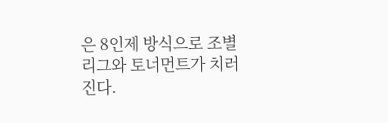은 8인제 방식으로 조별 리그와 토너먼트가 치러진다.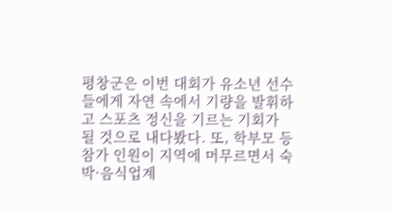평창군은 이번 대회가 유소년 선수들에게 자연 속에서 기량을 발휘하고 스포츠 정신을 기르는 기회가 될 것으로 내다봤다. 또, 학부모 등 참가 인원이 지역에 머무르면서 숙박·음식업계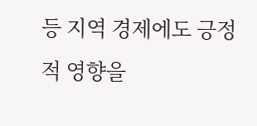등 지역 경제에도 긍정적 영향을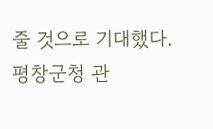줄 것으로 기대했다.
평창군청 관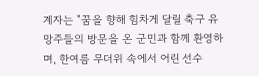계자는 "꿈을 향해 힘차게 달릴 축구 유망주들의 방문을 온 군민과 함께 환영하며, 한여름 무더위 속에서 어린 선수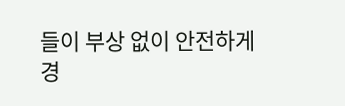들이 부상 없이 안전하게 경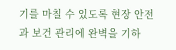기를 마칠 수 있도록 현장 안전과 보건 관리에 완벽을 기하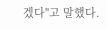겠다"고 말했다.